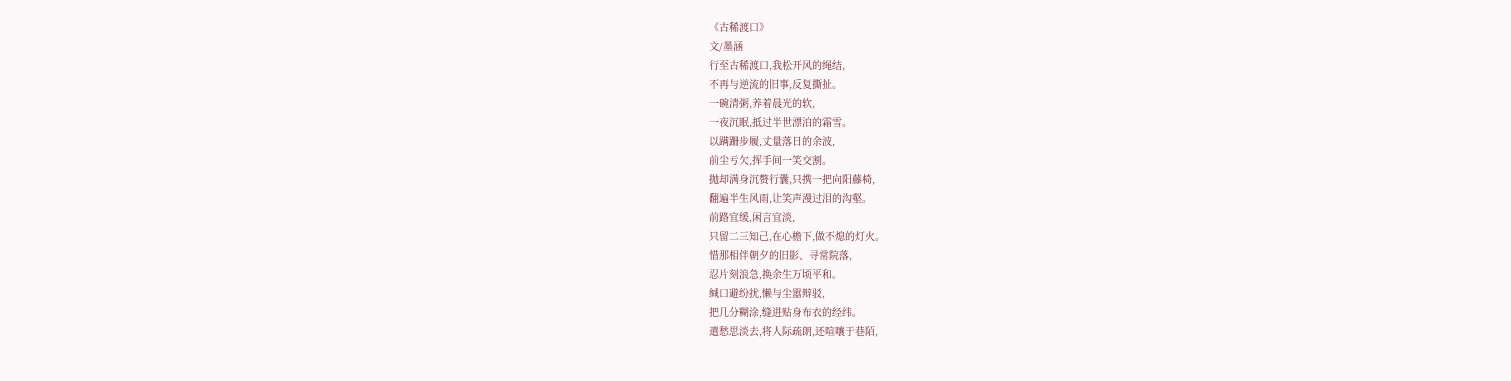《古稀渡口》
文/墨涵
行至古稀渡口,我松开风的绳结,
不再与逆流的旧事,反复撕扯。
一碗清粥,养着晨光的软,
一夜沉眠,抵过半世漂泊的霜雪。
以蹒跚步履,丈量落日的余波,
前尘亏欠,挥手间一笑交割。
抛却满身沉赘行囊,只携一把向阳藤椅,
翻遍半生风雨,让笑声漫过泪的沟壑。
前路宜缓,闲言宜淡,
只留二三知己,在心檐下,做不熄的灯火。
惜那相伴朝夕的旧影、寻常院落,
忍片刻浪急,换余生万顷平和。
缄口避纷扰,懒与尘嚣辩驳,
把几分糊涂,缝进贴身布衣的经纬。
遣愁思淡去,将人际疏朗,还喧嚷于巷陌,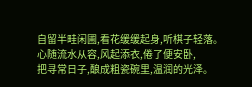自留半畦闲圃,看花缓缓起身,听棋子轻落。
心随流水从容,风起添衣,倦了便安卧,
把寻常日子,酿成粗瓷碗里,温润的光泽。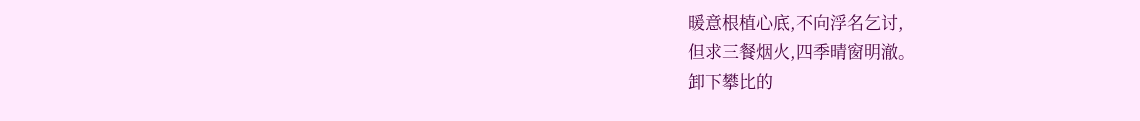暖意根植心底,不向浮名乞讨,
但求三餐烟火,四季晴窗明澈。
卸下攀比的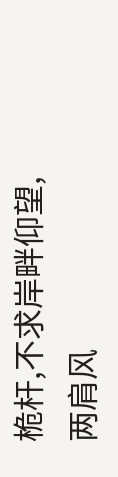桅杆,不求岸畔仰望,
两肩风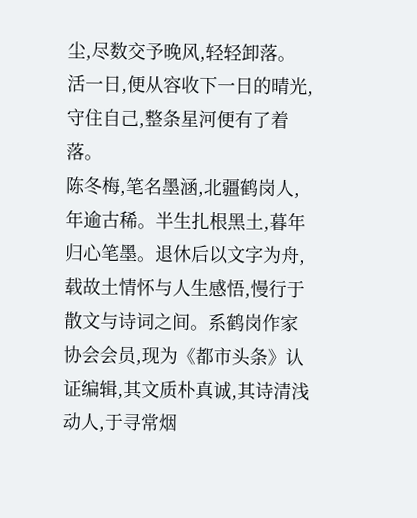尘,尽数交予晚风,轻轻卸落。
活一日,便从容收下一日的晴光,
守住自己,整条星河便有了着落。
陈冬梅,笔名墨涵,北疆鹤岗人,年逾古稀。半生扎根黑土,暮年归心笔墨。退休后以文字为舟,载故土情怀与人生感悟,慢行于散文与诗词之间。系鹤岗作家协会会员,现为《都市头条》认证编辑,其文质朴真诚,其诗清浅动人,于寻常烟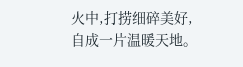火中,打捞细碎美好,自成一片温暖天地。